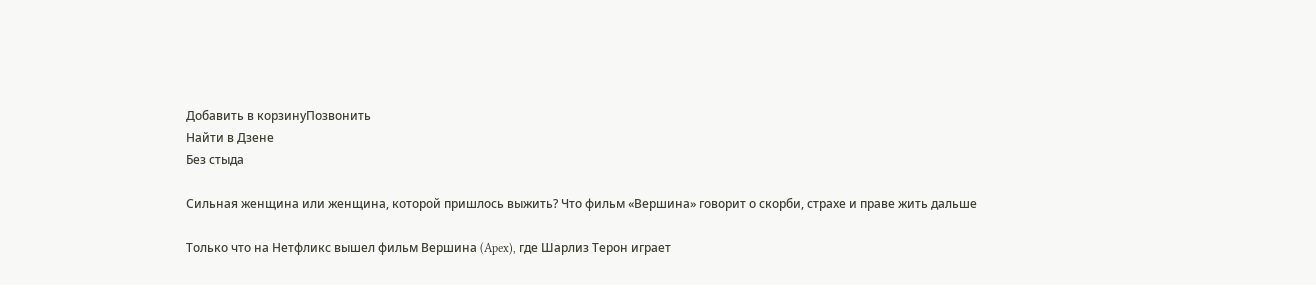Добавить в корзинуПозвонить
Найти в Дзене
Без стыда

Сильная женщина или женщина, которой пришлось выжить? Что фильм «Вершина» говорит о скорби, страхе и праве жить дальше

Только что на Нетфликс вышел фильм Вершина (Apex), где Шарлиз Терон играет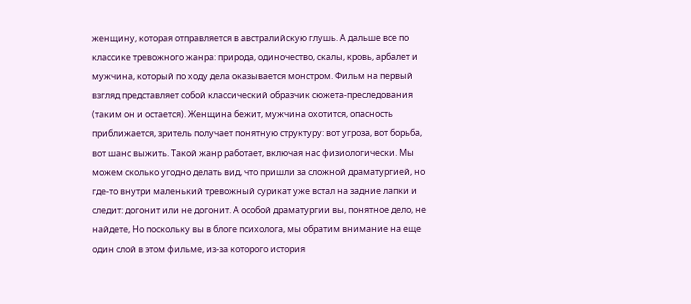женщину, которая отправляется в австралийскую глушь. А дальше все по классике тревожного жанра: природа, одиночество, скалы, кровь, арбалет и мужчина, который по ходу дела оказывается монстром. Фильм на первый взгляд представляет собой классический образчик сюжета-преследования (таким он и остается). Женщина бежит, мужчина охотится, опасность приближается, зритель получает понятную структуру: вот угроза, вот борьба, вот шанс выжить. Такой жанр работает, включая нас физиологически. Мы можем сколько угодно делать вид, что пришли за сложной драматургией, но где-то внутри маленький тревожный сурикат уже встал на задние лапки и следит: догонит или не догонит. А особой драматургии вы, понятное дело, не найдете, Но поскольку вы в блоге психолога, мы обратим внимание на еще один слой в этом фильме, из-за которого история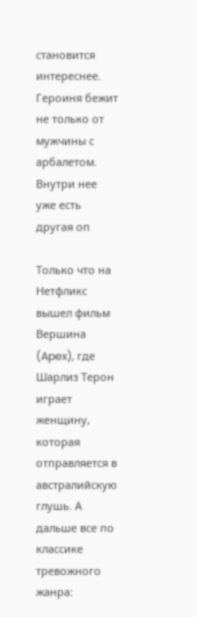становится интереснее. Героиня бежит не только от мужчины с арбалетом. Внутри нее уже есть другая оп

Только что на Нетфликс вышел фильм Вершина (Apex), где Шарлиз Терон играет женщину, которая отправляется в австралийскую глушь. А дальше все по классике тревожного жанра: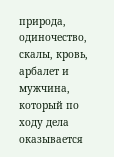природа, одиночество, скалы, кровь, арбалет и мужчина, который по ходу дела оказывается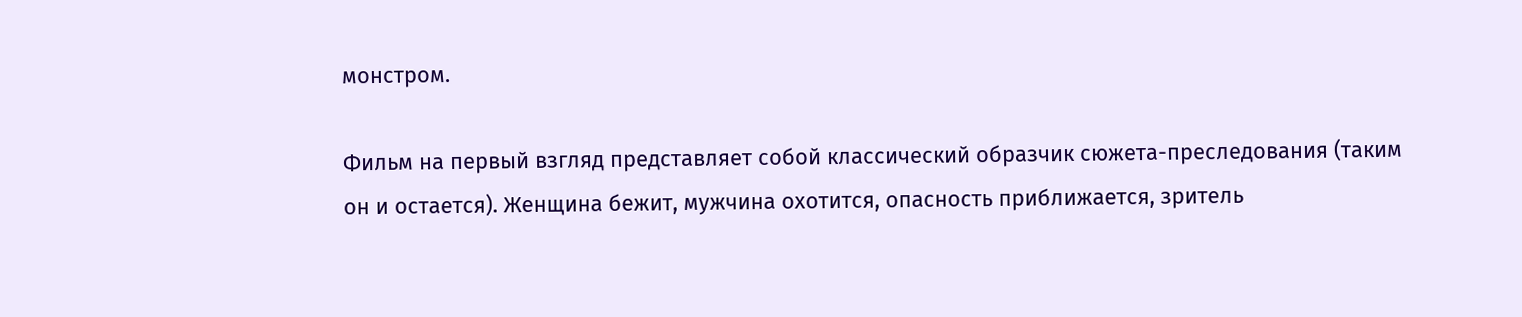монстром.

Фильм на первый взгляд представляет собой классический образчик сюжета-преследования (таким он и остается). Женщина бежит, мужчина охотится, опасность приближается, зритель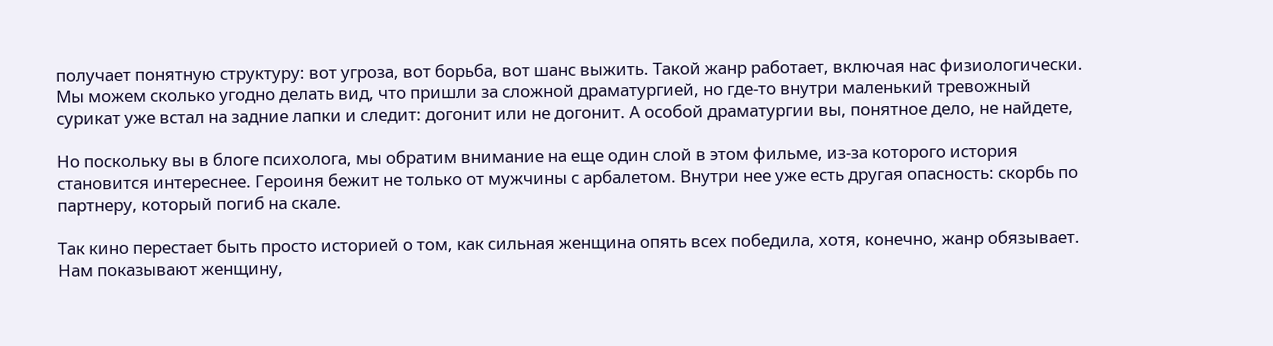получает понятную структуру: вот угроза, вот борьба, вот шанс выжить. Такой жанр работает, включая нас физиологически. Мы можем сколько угодно делать вид, что пришли за сложной драматургией, но где-то внутри маленький тревожный сурикат уже встал на задние лапки и следит: догонит или не догонит. А особой драматургии вы, понятное дело, не найдете,

Но поскольку вы в блоге психолога, мы обратим внимание на еще один слой в этом фильме, из-за которого история становится интереснее. Героиня бежит не только от мужчины с арбалетом. Внутри нее уже есть другая опасность: скорбь по партнеру, который погиб на скале.

Так кино перестает быть просто историей о том, как сильная женщина опять всех победила, хотя, конечно, жанр обязывает. Нам показывают женщину,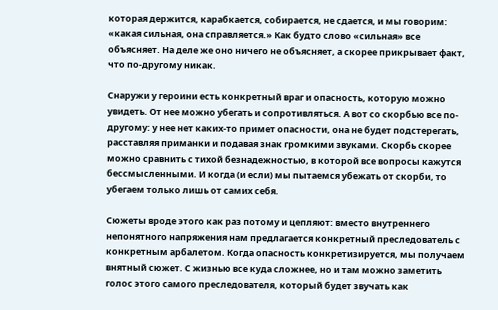которая держится, карабкается, собирается, не сдается, и мы говорим: «какая сильная, она справляется.» Как будто слово «сильная» все объясняет. На деле же оно ничего не объясняет, а скорее прикрывает факт, что по-другому никак.

Снаружи у героини есть конкретный враг и опасность, которую можно увидеть. От нее можно убегать и сопротивляться. А вот со скорбью все по-другому: у нее нет каких-то примет опасности, она не будет подстерегать, расставляя приманки и подавая знак громкими звуками. Скорбь скорее можно сравнить с тихой безнадежностью, в которой все вопросы кажутся бессмысленными. И когда (и если) мы пытаемся убежать от скорби, то убегаем только лишь от самих себя.

Сюжеты вроде этого как раз потому и цепляют: вместо внутреннего непонятного напряжения нам предлагается конкретный преследователь с конкретным арбалетом. Когда опасность конкретизируется, мы получаем внятный сюжет. С жизнью все куда сложнее, но и там можно заметить голос этого самого преследователя, который будет звучать как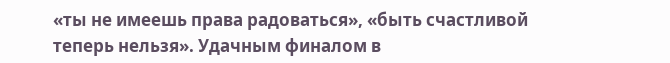«ты не имеешь права радоваться», «быть счастливой теперь нельзя». Удачным финалом в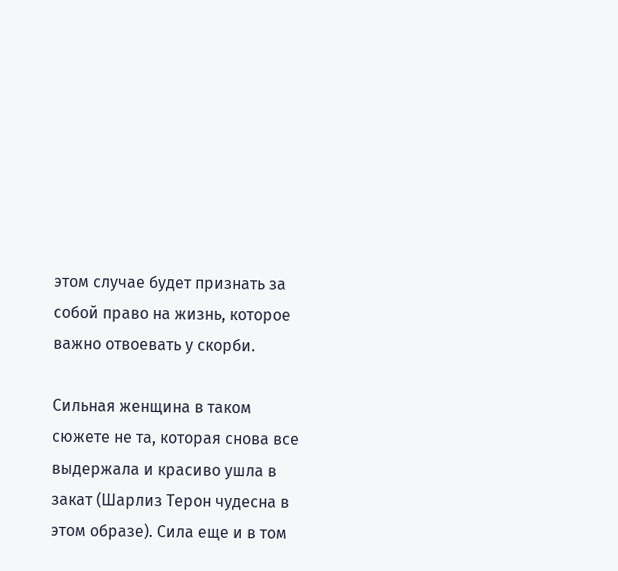этом случае будет признать за собой право на жизнь, которое важно отвоевать у скорби.

Сильная женщина в таком сюжете не та, которая снова все выдержала и красиво ушла в закат (Шарлиз Терон чудесна в этом образе). Сила еще и в том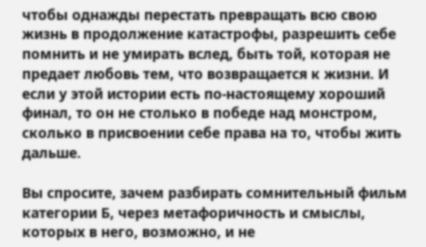чтобы однажды перестать превращать всю свою жизнь в продолжение катастрофы, разрешить себе помнить и не умирать вслед, быть той, которая не предает любовь тем, что возвращается к жизни. И если у этой истории есть по-настоящему хороший финал, то он не столько в победе над монстром, сколько в присвоении себе права на то, чтобы жить дальше.

Вы спросите, зачем разбирать сомнительный фильм категории Б, через метафоричность и смыслы, которых в него, возможно, и не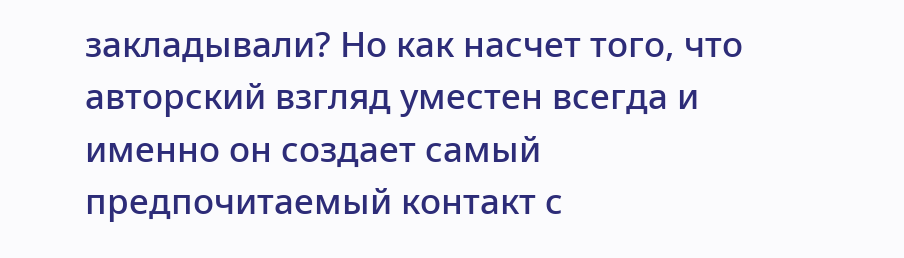закладывали? Но как насчет того, что авторский взгляд уместен всегда и именно он создает самый предпочитаемый контакт с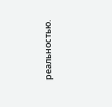реальностью.